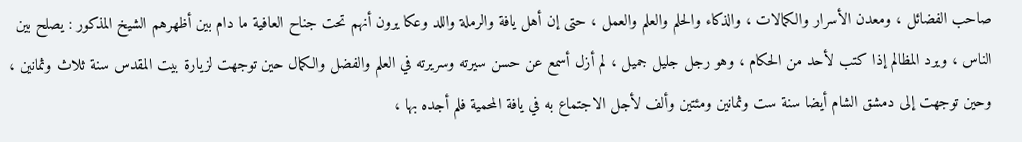صاحب الفضائل ، ومعدن الأسرار والكمالات ، والذكاء والحلم والعلم والعمل ، حتى إن أهل يافة والرملة واللد وعكا يرون أنهم تحت جناح العافية ما دام بين أظهرهم الشيخ المذكور : يصلح بين الناس ، ويرد المظالم إذا كتب لأحد من الحكام ، وهو رجل جليل جميل ، لم أزل أسمع عن حسن سيرته وسريرته في العلم والفضل والكمال حين توجهت لزيارة بيت المقدس سنة ثلاث وثمانين ، وحين توجهت إلى دمشق الشام أيضا سنة ست وثمانين ومئتين وألف لأجل الاجتماع به في يافة المحمية فلم أجده بها ،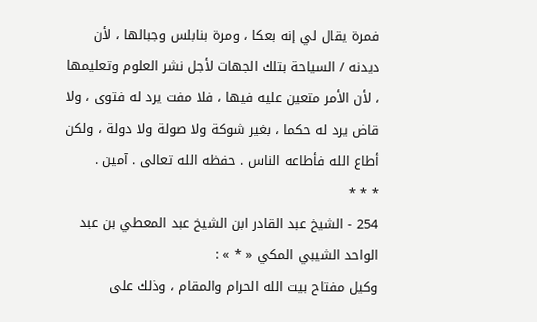فمرة يقال لي إنه بعكا ، ومرة بنابلس وجبالها ، لأن ديدنه / السياحة بتلك الجهات لأجل نشر العلوم وتعليمها ، لأن الأمر متعين عليه فيها ، فلا مفت يرد له فتوى ، ولا قاض يرد له حكما ، بغير شوكة ولا صولة ولا دولة ، ولكن أطاع الله فأطاعه الناس . حفظه الله تعالى . آمين .
* * *
254 - الشيخ عبد القادر ابن الشيخ عبد المعطي بن عبد الواحد الشيبي المكي « * » :
وكيل مفتاح بيت الله الحرام والمقام ، وذلك على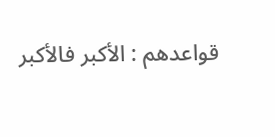قواعدهم : الأكبر فالأكبر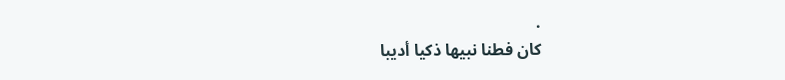.
كان فطنا نبيها ذكيا أديبا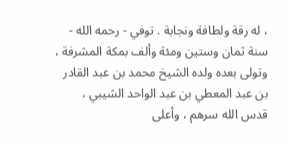، له رقة ولطافة ونجابة . توفي - رحمه الله - سنة ثمان وستين ومئة وألف بمكة المشرفة ، وتولى بعده ولده الشيخ محمد بن عبد القادر بن عبد المعطي بن عبد الواحد الشيبي ، قدس الله سرهم ، وأعلى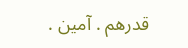قدرهم . آمين .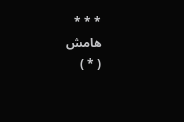* * *
هامش
( * )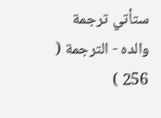ستأتي ترجمة والده - الترجمة ( 256 )